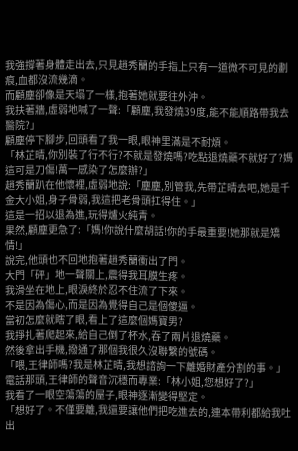我強撐著身體走出去,只見趙秀蘭的手指上只有一道微不可見的劃痕,血都沒流幾滴。
而顧塵卻像是天塌了一樣,抱著她就要往外沖。
我扶著牆,虛弱地喊了一聲:「顧塵,我發燒39度,能不能順路帶我去醫院?」
顧塵停下腳步,回頭看了我一眼,眼神里滿是不耐煩。
「林芷晴,你別裝了行不行?不就是發燒嗎?吃點退燒藥不就好了?媽這可是刀傷!萬一感染了怎麼辦?」
趙秀蘭趴在他懷裡,虛弱地說:「塵塵,別管我,先帶芷晴去吧,她是千金大小姐,身子骨弱,我這把老骨頭扛得住。」
這是一招以退為進,玩得爐火純青。
果然,顧塵更急了:「媽!你說什麼胡話!你的手最重要!她那就是矯情!」
說完,他頭也不回地抱著趙秀蘭衝出了門。
大門「砰」地一聲關上,震得我耳膜生疼。
我滑坐在地上,眼淚終於忍不住流了下來。
不是因為傷心,而是因為覺得自己是個傻逼。
當初怎麼就瞎了眼,看上了這麼個媽寶男?
我掙扎著爬起來,給自己倒了杯水,吞了兩片退燒藥。
然後拿出手機,撥通了那個我很久沒聯繫的號碼。
「喂,王律師嗎?我是林芷晴,我想諮詢一下離婚財產分割的事。」
電話那頭,王律師的聲音沉穩而專業:「林小姐,您想好了?」
我看了一眼空蕩蕩的屋子,眼神逐漸變得堅定。
「想好了。不僅要離,我還要讓他們把吃進去的,連本帶利都給我吐出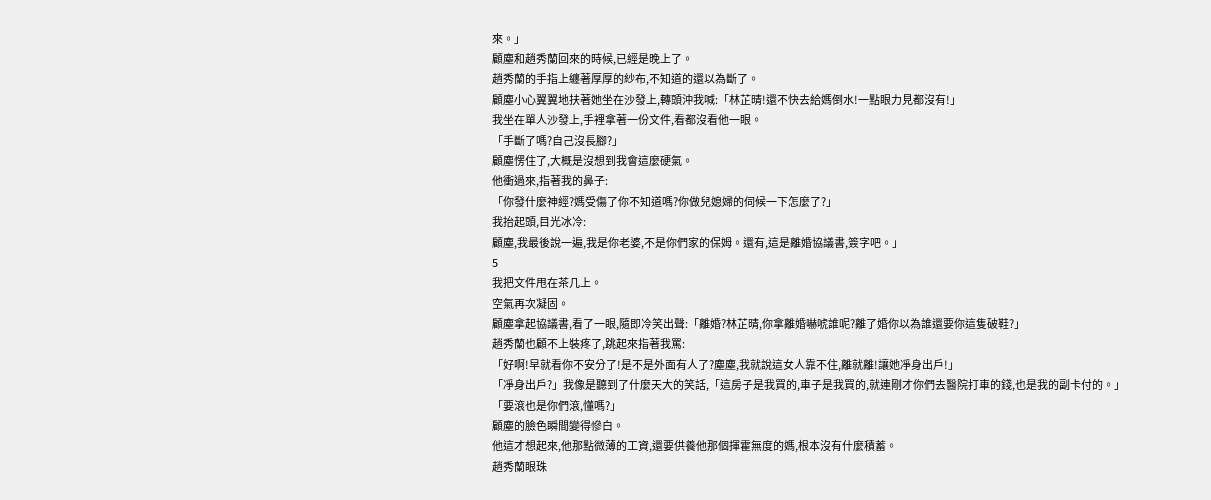來。」
顧塵和趙秀蘭回來的時候,已經是晚上了。
趙秀蘭的手指上纏著厚厚的紗布,不知道的還以為斷了。
顧塵小心翼翼地扶著她坐在沙發上,轉頭沖我喊:「林芷晴!還不快去給媽倒水!一點眼力見都沒有!」
我坐在單人沙發上,手裡拿著一份文件,看都沒看他一眼。
「手斷了嗎?自己沒長腳?」
顧塵愣住了,大概是沒想到我會這麼硬氣。
他衝過來,指著我的鼻子:
「你發什麼神經?媽受傷了你不知道嗎?你做兒媳婦的伺候一下怎麼了?」
我抬起頭,目光冰冷:
顧塵,我最後說一遍,我是你老婆,不是你們家的保姆。還有,這是離婚協議書,簽字吧。」
5
我把文件甩在茶几上。
空氣再次凝固。
顧塵拿起協議書,看了一眼,隨即冷笑出聲:「離婚?林芷晴,你拿離婚嚇唬誰呢?離了婚你以為誰還要你這隻破鞋?」
趙秀蘭也顧不上裝疼了,跳起來指著我罵:
「好啊!早就看你不安分了!是不是外面有人了?塵塵,我就說這女人靠不住,離就離!讓她凈身出戶!」
「凈身出戶?」我像是聽到了什麼天大的笑話,「這房子是我買的,車子是我買的,就連剛才你們去醫院打車的錢,也是我的副卡付的。」
「要滾也是你們滾,懂嗎?」
顧塵的臉色瞬間變得慘白。
他這才想起來,他那點微薄的工資,還要供養他那個揮霍無度的媽,根本沒有什麼積蓄。
趙秀蘭眼珠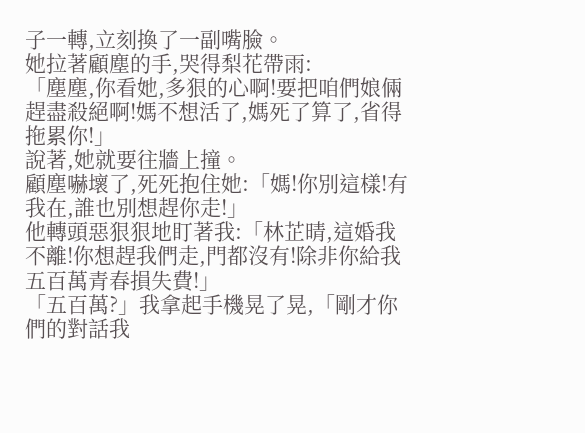子一轉,立刻換了一副嘴臉。
她拉著顧塵的手,哭得梨花帶雨:
「塵塵,你看她,多狠的心啊!要把咱們娘倆趕盡殺絕啊!媽不想活了,媽死了算了,省得拖累你!」
說著,她就要往牆上撞。
顧塵嚇壞了,死死抱住她:「媽!你別這樣!有我在,誰也別想趕你走!」
他轉頭惡狠狠地盯著我:「林芷晴,這婚我不離!你想趕我們走,門都沒有!除非你給我五百萬青春損失費!」
「五百萬?」我拿起手機晃了晃,「剛才你們的對話我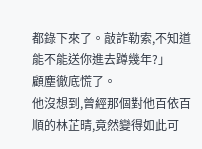都錄下來了。敲詐勒索,不知道能不能送你進去蹲幾年?」
顧塵徹底慌了。
他沒想到,曾經那個對他百依百順的林芷晴,竟然變得如此可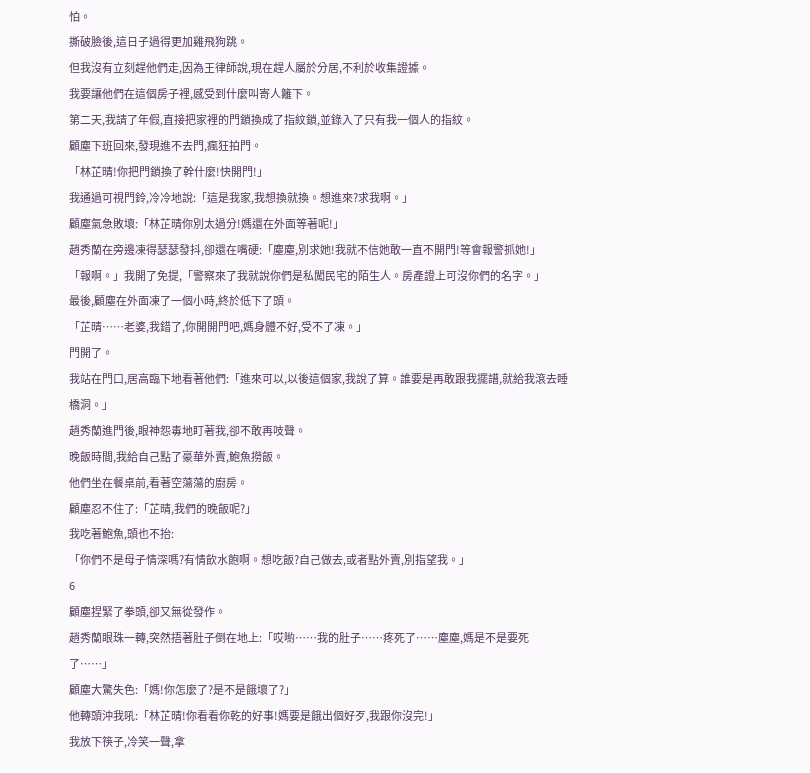怕。
撕破臉後,這日子過得更加雞飛狗跳。
但我沒有立刻趕他們走,因為王律師說,現在趕人屬於分居,不利於收集證據。
我要讓他們在這個房子裡,感受到什麼叫寄人籬下。
第二天,我請了年假,直接把家裡的門鎖換成了指紋鎖,並錄入了只有我一個人的指紋。
顧塵下班回來,發現進不去門,瘋狂拍門。
「林芷晴!你把門鎖換了幹什麼!快開門!」
我通過可視門鈴,冷冷地說:「這是我家,我想換就換。想進來?求我啊。」
顧塵氣急敗壞:「林芷晴你別太過分!媽還在外面等著呢!」
趙秀蘭在旁邊凍得瑟瑟發抖,卻還在嘴硬:「塵塵,別求她!我就不信她敢一直不開門!等會報警抓她!」
「報啊。」我開了免提,「警察來了我就說你們是私闖民宅的陌生人。房產證上可沒你們的名字。」
最後,顧塵在外面凍了一個小時,終於低下了頭。
「芷晴……老婆,我錯了,你開開門吧,媽身體不好,受不了凍。」
門開了。
我站在門口,居高臨下地看著他們:「進來可以,以後這個家,我說了算。誰要是再敢跟我擺譜,就給我滾去睡橋洞。」
趙秀蘭進門後,眼神怨毒地盯著我,卻不敢再吱聲。
晚飯時間,我給自己點了豪華外賣,鮑魚撈飯。
他們坐在餐桌前,看著空蕩蕩的廚房。
顧塵忍不住了:「芷晴,我們的晚飯呢?」
我吃著鮑魚,頭也不抬:
「你們不是母子情深嗎?有情飲水飽啊。想吃飯?自己做去,或者點外賣,別指望我。」
6
顧塵捏緊了拳頭,卻又無從發作。
趙秀蘭眼珠一轉,突然捂著肚子倒在地上:「哎喲……我的肚子……疼死了……塵塵,媽是不是要死了……」
顧塵大驚失色:「媽!你怎麼了?是不是餓壞了?」
他轉頭沖我吼:「林芷晴!你看看你乾的好事!媽要是餓出個好歹,我跟你沒完!」
我放下筷子,冷笑一聲,拿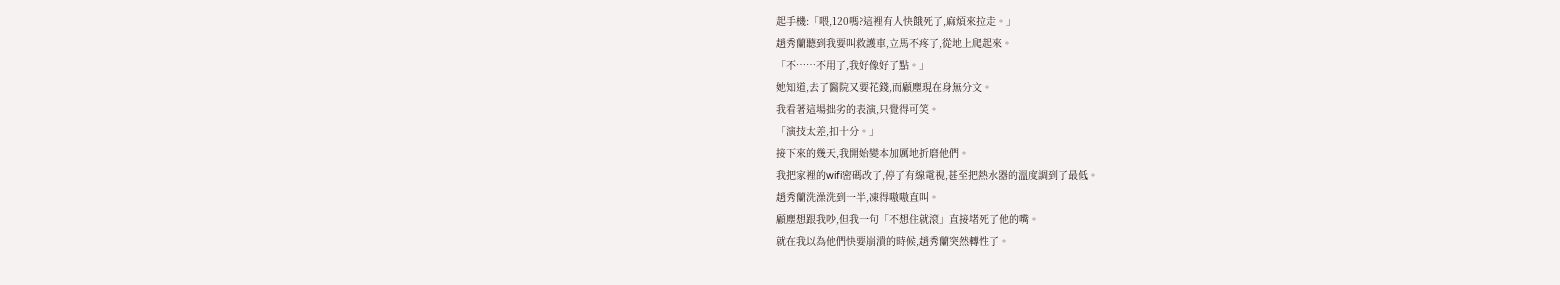起手機:「喂,120嗎?這裡有人快餓死了,麻煩來拉走。」
趙秀蘭聽到我要叫救護車,立馬不疼了,從地上爬起來。
「不……不用了,我好像好了點。」
她知道,去了醫院又要花錢,而顧塵現在身無分文。
我看著這場拙劣的表演,只覺得可笑。
「演技太差,扣十分。」
接下來的幾天,我開始變本加厲地折磨他們。
我把家裡的wifi密碼改了,停了有線電視,甚至把熱水器的溫度調到了最低。
趙秀蘭洗澡洗到一半,凍得嗷嗷直叫。
顧塵想跟我吵,但我一句「不想住就滾」直接堵死了他的嘴。
就在我以為他們快要崩潰的時候,趙秀蘭突然轉性了。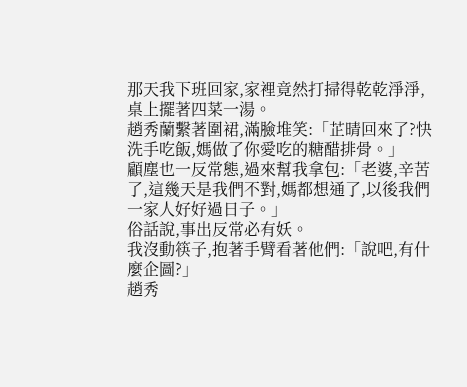那天我下班回家,家裡竟然打掃得乾乾淨淨,桌上擺著四菜一湯。
趙秀蘭繫著圍裙,滿臉堆笑:「芷晴回來了?快洗手吃飯,媽做了你愛吃的糖醋排骨。」
顧塵也一反常態,過來幫我拿包:「老婆,辛苦了,這幾天是我們不對,媽都想通了,以後我們一家人好好過日子。」
俗話說,事出反常必有妖。
我沒動筷子,抱著手臂看著他們:「說吧,有什麼企圖?」
趙秀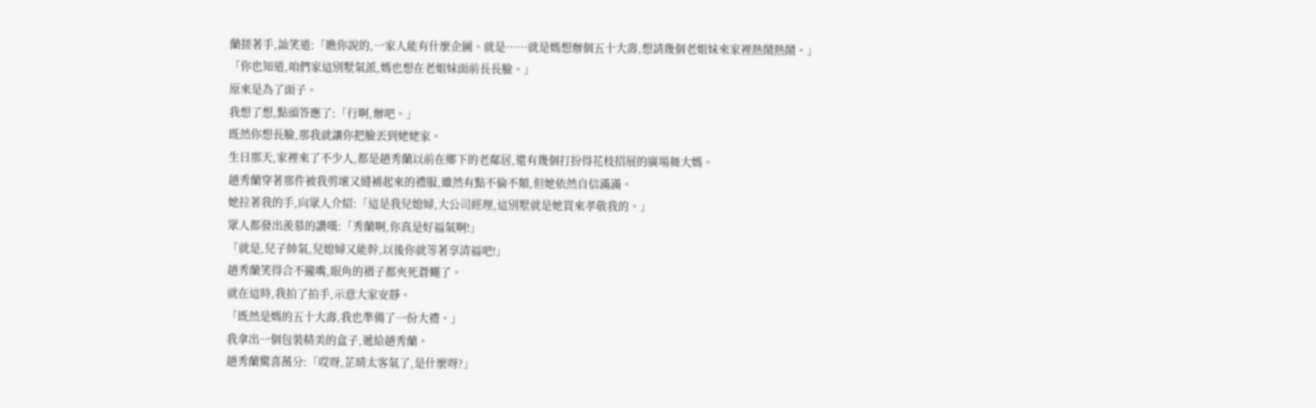蘭搓著手,訕笑道:「瞧你說的,一家人能有什麼企圖。就是……就是媽想辦個五十大壽,想請幾個老姐妹來家裡熱鬧熱鬧。」
「你也知道,咱們家這別墅氣派,媽也想在老姐妹面前長長臉。」
原來是為了面子。
我想了想,點頭答應了:「行啊,辦吧。」
既然你想長臉,那我就讓你把臉丟到姥姥家。
生日那天,家裡來了不少人,都是趙秀蘭以前在鄉下的老鄰居,還有幾個打扮得花枝招展的廣場舞大媽。
趙秀蘭穿著那件被我剪壞又縫補起來的禮服,雖然有點不倫不類,但她依然自信滿滿。
她拉著我的手,向眾人介紹:「這是我兒媳婦,大公司經理,這別墅就是她買來孝敬我的。」
眾人都發出羨慕的讚嘆:「秀蘭啊,你真是好福氣啊!」
「就是,兒子帥氣,兒媳婦又能幹,以後你就等著享清福吧!」
趙秀蘭笑得合不攏嘴,眼角的褶子都夾死蒼蠅了。
就在這時,我拍了拍手,示意大家安靜。
「既然是媽的五十大壽,我也準備了一份大禮。」
我拿出一個包裝精美的盒子,遞給趙秀蘭。
趙秀蘭驚喜萬分:「哎呀,芷晴太客氣了,是什麼呀?」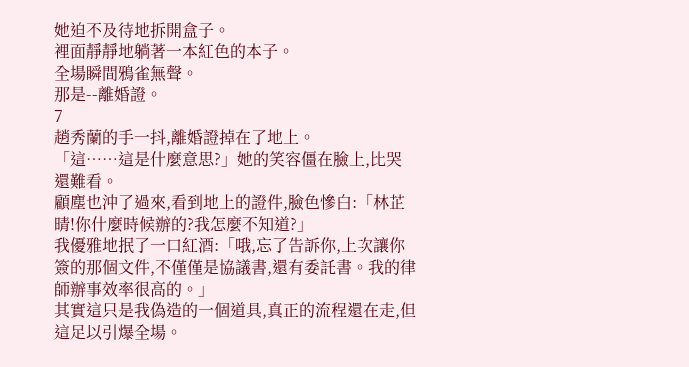她迫不及待地拆開盒子。
裡面靜靜地躺著一本紅色的本子。
全場瞬間鴉雀無聲。
那是--離婚證。
7
趙秀蘭的手一抖,離婚證掉在了地上。
「這……這是什麼意思?」她的笑容僵在臉上,比哭還難看。
顧塵也沖了過來,看到地上的證件,臉色慘白:「林芷晴!你什麼時候辦的?我怎麼不知道?」
我優雅地抿了一口紅酒:「哦,忘了告訴你,上次讓你簽的那個文件,不僅僅是協議書,還有委託書。我的律師辦事效率很高的。」
其實這只是我偽造的一個道具,真正的流程還在走,但這足以引爆全場。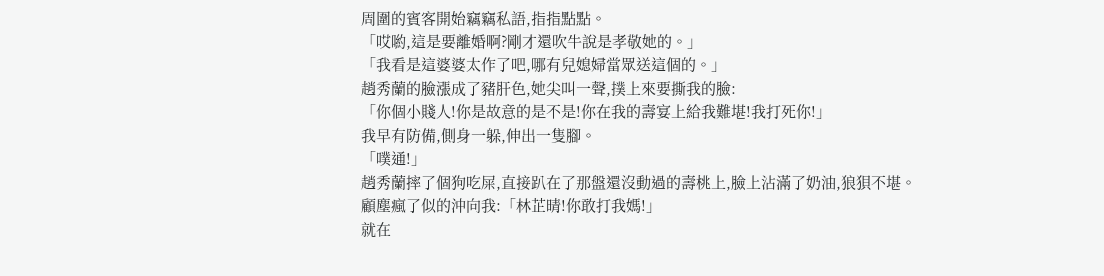周圍的賓客開始竊竊私語,指指點點。
「哎喲,這是要離婚啊?剛才還吹牛說是孝敬她的。」
「我看是這婆婆太作了吧,哪有兒媳婦當眾送這個的。」
趙秀蘭的臉漲成了豬肝色,她尖叫一聲,撲上來要撕我的臉:
「你個小賤人!你是故意的是不是!你在我的壽宴上給我難堪!我打死你!」
我早有防備,側身一躲,伸出一隻腳。
「噗通!」
趙秀蘭摔了個狗吃屎,直接趴在了那盤還沒動過的壽桃上,臉上沾滿了奶油,狼狽不堪。
顧塵瘋了似的沖向我:「林芷晴!你敢打我媽!」
就在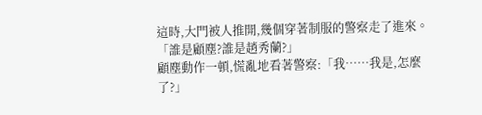這時,大門被人推開,幾個穿著制服的警察走了進來。
「誰是顧塵?誰是趙秀蘭?」
顧塵動作一頓,慌亂地看著警察:「我……我是,怎麼了?」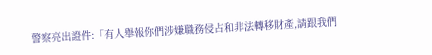警察亮出證件:「有人舉報你們涉嫌職務侵占和非法轉移財產,請跟我們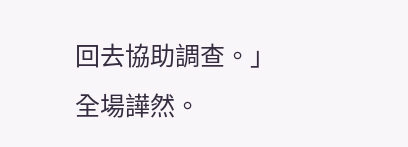回去協助調查。」
全場譁然。